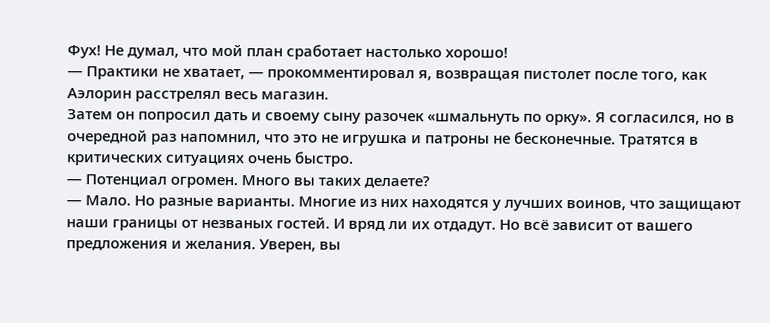Фух! Не думал, что мой план сработает настолько хорошо!
— Практики не хватает, — прокомментировал я, возвращая пистолет после того, как Аэлорин расстрелял весь магазин.
Затем он попросил дать и своему сыну разочек «шмальнуть по орку». Я согласился, но в очередной раз напомнил, что это не игрушка и патроны не бесконечные. Тратятся в критических ситуациях очень быстро.
— Потенциал огромен. Много вы таких делаете?
— Мало. Но разные варианты. Многие из них находятся у лучших воинов, что защищают наши границы от незваных гостей. И вряд ли их отдадут. Но всё зависит от вашего предложения и желания. Уверен, вы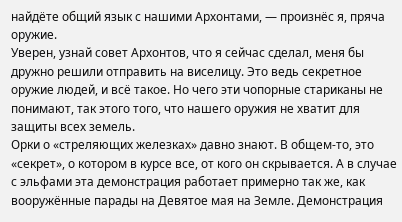найдёте общий язык с нашими Архонтами, — произнёс я, пряча оружие.
Уверен, узнай совет Архонтов, что я сейчас сделал, меня бы дружно решили отправить на виселицу. Это ведь секретное оружие людей, и всё такое. Но чего эти чопорные стариканы не понимают, так этого того, что нашего оружия не хватит для защиты всех земель.
Орки о «стреляющих железках» давно знают. В общем-то, это «секрет», о котором в курсе все, от кого он скрывается. А в случае с эльфами эта демонстрация работает примерно так же, как вооружённые парады на Девятое мая на Земле. Демонстрация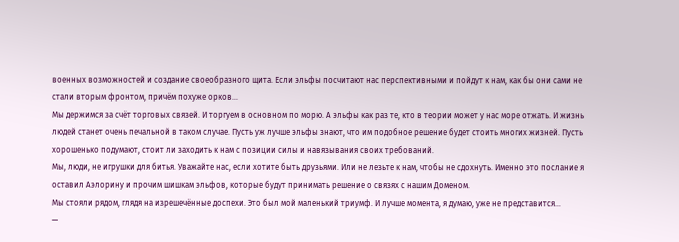военных возможностей и создание своеобразного щита. Если эльфы посчитают нас перспективными и пойдут к нам, как бы они сами не стали вторым фронтом, причём похуже орков…
Мы держимся за счёт торговых связей. И торгуем в основном по морю. А эльфы как раз те, кто в теории может у нас море отжать. И жизнь людей станет очень печальной в таком случае. Пусть уж лучше эльфы знают, что им подобное решение будет стоить многих жизней. Пусть хорошенько подумают, стоит ли заходить к нам с позиции силы и навязывания своих требований.
Мы, люди, не игрушки для битья. Уважайте нас, если хотите быть друзьями. Или не лезьте к нам, чтобы не сдохнуть. Именно это послание я оставил Аэлорину и прочим шишкам эльфов, которые будут принимать решение о связях с нашим Доменом.
Мы стояли рядом, глядя на изрешечённые доспехи. Это был мой маленький триумф. И лучше момента, я думаю, уже не представится…
—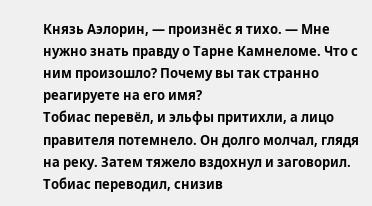Князь Аэлорин, — произнёс я тихо. — Мне нужно знать правду о Тарне Камнеломе. Что с ним произошло? Почему вы так странно реагируете на его имя?
Тобиас перевёл, и эльфы притихли, а лицо правителя потемнело. Он долго молчал, глядя на реку. Затем тяжело вздохнул и заговорил. Тобиас переводил, снизив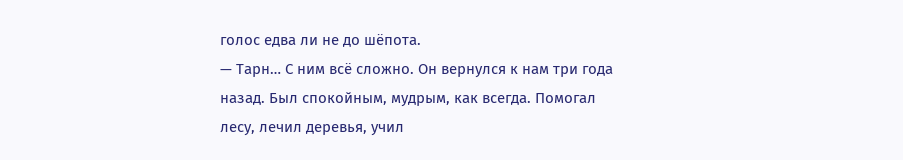голос едва ли не до шёпота.
— Тарн… С ним всё сложно. Он вернулся к нам три года назад. Был спокойным, мудрым, как всегда. Помогал лесу, лечил деревья, учил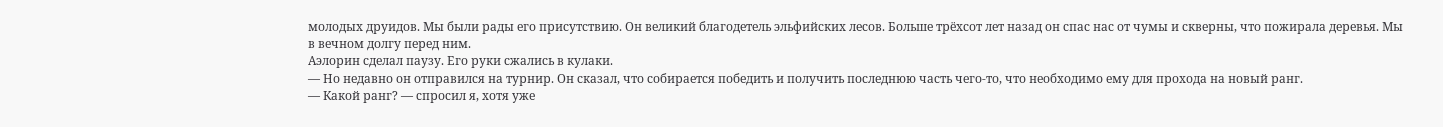молодых друидов. Мы были рады его присутствию. Он великий благодетель эльфийских лесов. Больше трёхсот лет назад он спас нас от чумы и скверны, что пожирала деревья. Мы в вечном долгу перед ним.
Аэлорин сделал паузу. Его руки сжались в кулаки.
— Но недавно он отправился на турнир. Он сказал, что собирается победить и получить последнюю часть чего-то, что необходимо ему для прохода на новый ранг.
— Какой ранг? — спросил я, хотя уже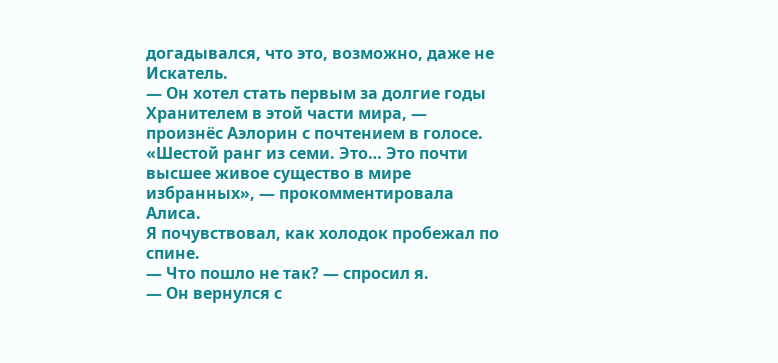догадывался, что это, возможно, даже не Искатель.
— Он хотел стать первым за долгие годы Хранителем в этой части мира, — произнёс Аэлорин с почтением в голосе.
«Шестой ранг из семи. Это… Это почти высшее живое существо в мире избранных», — прокомментировала Алиса.
Я почувствовал, как холодок пробежал по спине.
— Что пошло не так? — спросил я.
— Он вернулся с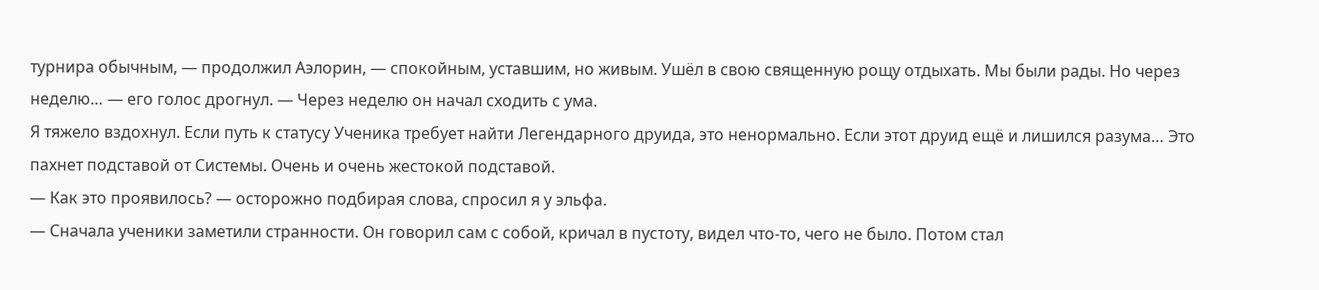турнира обычным, — продолжил Аэлорин, — спокойным, уставшим, но живым. Ушёл в свою священную рощу отдыхать. Мы были рады. Но через неделю… — его голос дрогнул. — Через неделю он начал сходить с ума.
Я тяжело вздохнул. Если путь к статусу Ученика требует найти Легендарного друида, это ненормально. Если этот друид ещё и лишился разума… Это пахнет подставой от Системы. Очень и очень жестокой подставой.
— Как это проявилось? — осторожно подбирая слова, спросил я у эльфа.
— Сначала ученики заметили странности. Он говорил сам с собой, кричал в пустоту, видел что-то, чего не было. Потом стал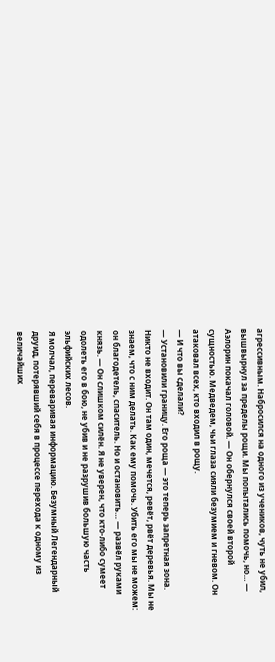агрессивным. Набросился на одного из учеников, чуть не убил, вышвырнул за пределы рощи. Мы попытались помочь, но… — Аэлорин покачал головой. — Он обернулся своей второй сущностью. Медведем, чьи глаза сияли безумием и гневом. Он атаковал всех, кто входил в рощу.
— И что вы сделали?
— Установили границу. Его роща — это теперь запретная зона. Никто не входит. Он там один, мечется, ревёт, рвёт деревья. Мы не знаем, что с ним делать. Как ему помочь. Убить его мы не можем: он благодетель, спаситель. Но и остановить… — развёл руками князь. — Он слишком силён. Я не уверен, что кто-либо сумеет одолеть его в бою, не убив и не разрушив большую часть эльфийских лесов.
Я молчал, переваривая информацию. Безумный Легендарный друид, потерявший себя в процессе перехода к одному из величайших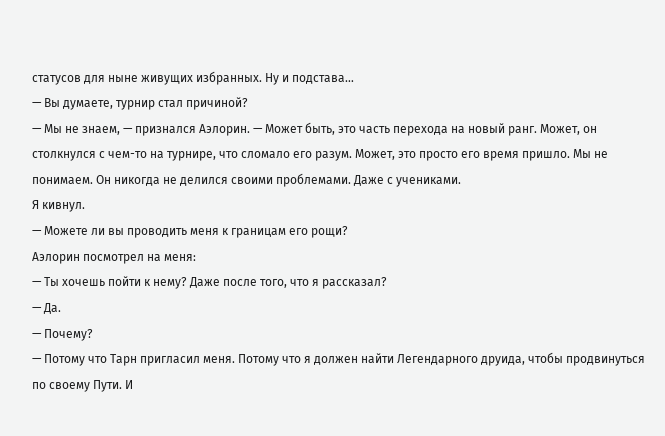статусов для ныне живущих избранных. Ну и подстава…
— Вы думаете, турнир стал причиной?
— Мы не знаем, — признался Аэлорин. — Может быть, это часть перехода на новый ранг. Может, он столкнулся с чем-то на турнире, что сломало его разум. Может, это просто его время пришло. Мы не понимаем. Он никогда не делился своими проблемами. Даже с учениками.
Я кивнул.
— Можете ли вы проводить меня к границам его рощи?
Аэлорин посмотрел на меня:
— Ты хочешь пойти к нему? Даже после того, что я рассказал?
— Да.
— Почему?
— Потому что Тарн пригласил меня. Потому что я должен найти Легендарного друида, чтобы продвинуться по своему Пути. И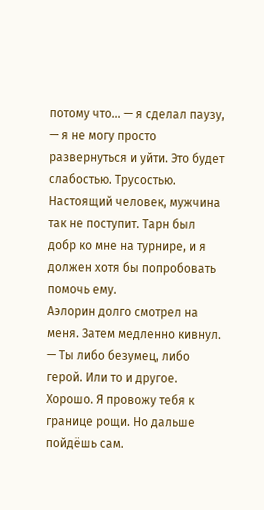потому что… — я сделал паузу, — я не могу просто развернуться и уйти. Это будет слабостью. Трусостью. Настоящий человек, мужчина так не поступит. Тарн был добр ко мне на турнире, и я должен хотя бы попробовать помочь ему.
Аэлорин долго смотрел на меня. Затем медленно кивнул.
— Ты либо безумец, либо герой. Или то и другое. Хорошо. Я провожу тебя к границе рощи. Но дальше пойдёшь сам.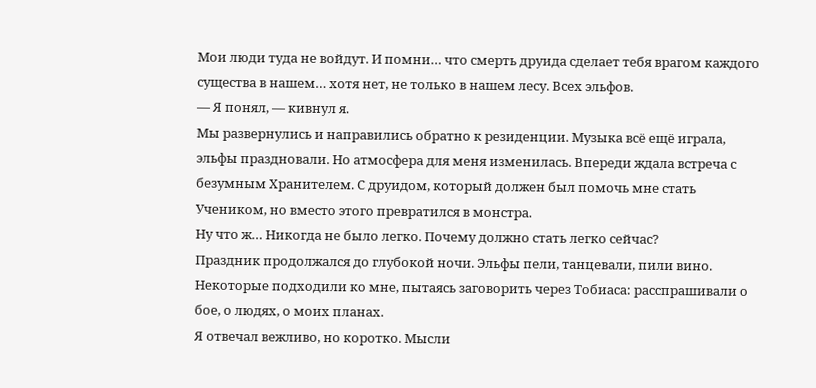Мои люди туда не войдут. И помни… что смерть друида сделает тебя врагом каждого существа в нашем… хотя нет, не только в нашем лесу. Всех эльфов.
— Я понял, — кивнул я.
Мы развернулись и направились обратно к резиденции. Музыка всё ещё играла, эльфы праздновали. Но атмосфера для меня изменилась. Впереди ждала встреча с безумным Хранителем. С друидом, который должен был помочь мне стать Учеником, но вместо этого превратился в монстра.
Ну что ж… Никогда не было легко. Почему должно стать легко сейчас?
Праздник продолжался до глубокой ночи. Эльфы пели, танцевали, пили вино. Некоторые подходили ко мне, пытаясь заговорить через Тобиаса: расспрашивали о бое, о людях, о моих планах.
Я отвечал вежливо, но коротко. Мысли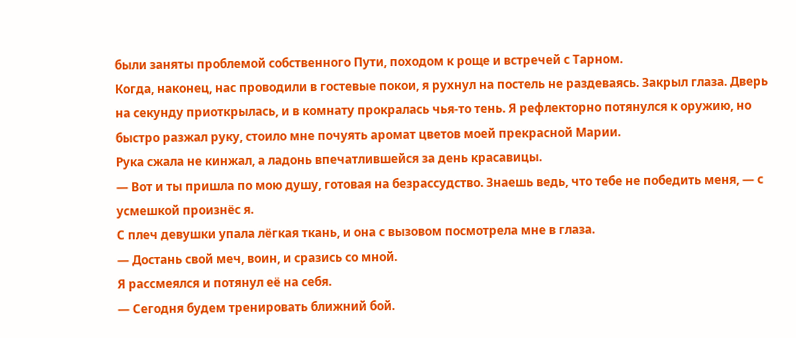были заняты проблемой собственного Пути, походом к роще и встречей с Тарном.
Когда, наконец, нас проводили в гостевые покои, я рухнул на постель не раздеваясь. Закрыл глаза. Дверь на секунду приоткрылась, и в комнату прокралась чья-то тень. Я рефлекторно потянулся к оружию, но быстро разжал руку, стоило мне почуять аромат цветов моей прекрасной Марии.
Рука сжала не кинжал, а ладонь впечатлившейся за день красавицы.
— Вот и ты пришла по мою душу, готовая на безрассудство. Знаешь ведь, что тебе не победить меня, — с усмешкой произнёс я.
С плеч девушки упала лёгкая ткань, и она с вызовом посмотрела мне в глаза.
— Достань свой меч, воин, и сразись со мной.
Я рассмеялся и потянул её на себя.
— Сегодня будем тренировать ближний бой.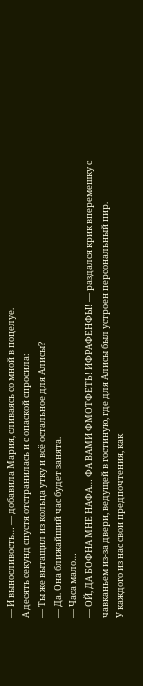— И выносливость… — добавила Мария, сливаясь со мной в поцелуе.
А десять секунд спустя отстранилась и с опаской спросила:
— Ты же вытащил из кольца утку и всё остальное для Алисы?
— Да. Она ближайший час будет занята.
— Часа мало…
— ОЙ, ДА БОФНА МНЕ НАФА… ФА ВАМИ ФМОТФЕТЬ! ИФРАФЕНФЫ! — раздался крик вперемешку с чавканьем из-за двери, ведущей в гостиную, где для Алисы был устроен персональный пир.
У каждого из нас свои предпочтения, как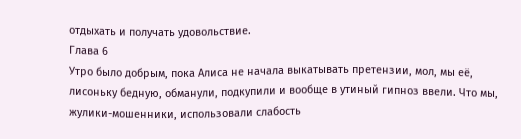отдыхать и получать удовольствие.
Глава 6
Утро было добрым, пока Алиса не начала выкатывать претензии, мол, мы её, лисоньку бедную, обманули, подкупили и вообще в утиный гипноз ввели. Что мы, жулики-мошенники, использовали слабость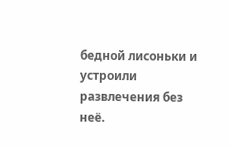бедной лисоньки и устроили развлечения без неё.